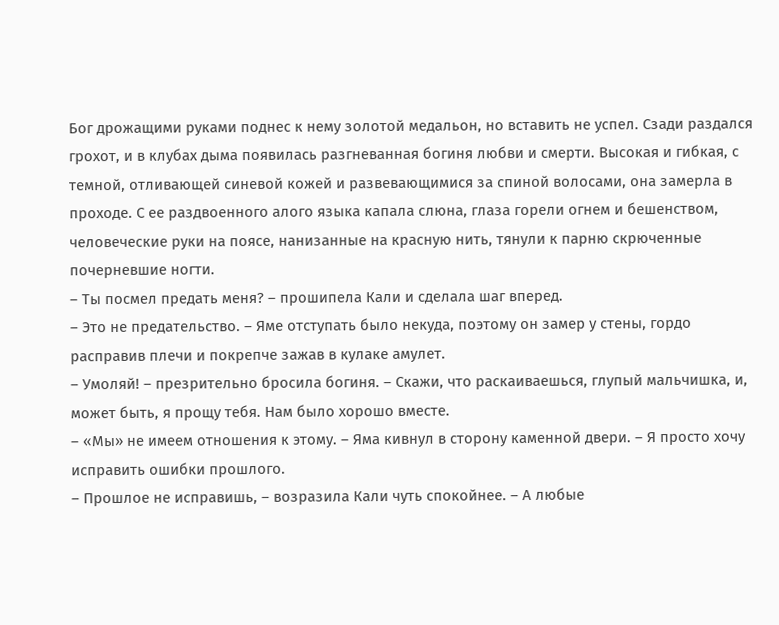Бог дрожащими руками поднес к нему золотой медальон, но вставить не успел. Сзади раздался грохот, и в клубах дыма появилась разгневанная богиня любви и смерти. Высокая и гибкая, с темной, отливающей синевой кожей и развевающимися за спиной волосами, она замерла в проходе. С ее раздвоенного алого языка капала слюна, глаза горели огнем и бешенством, человеческие руки на поясе, нанизанные на красную нить, тянули к парню скрюченные почерневшие ногти.
– Ты посмел предать меня? – прошипела Кали и сделала шаг вперед.
– Это не предательство. – Яме отступать было некуда, поэтому он замер у стены, гордо расправив плечи и покрепче зажав в кулаке амулет.
– Умоляй! – презрительно бросила богиня. – Скажи, что раскаиваешься, глупый мальчишка, и, может быть, я прощу тебя. Нам было хорошо вместе.
– «Мы» не имеем отношения к этому. – Яма кивнул в сторону каменной двери. – Я просто хочу исправить ошибки прошлого.
– Прошлое не исправишь, – возразила Кали чуть спокойнее. – А любые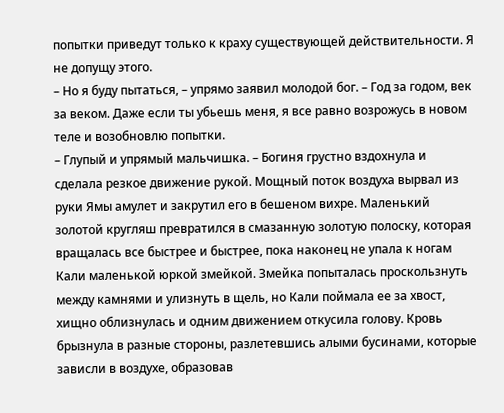попытки приведут только к краху существующей действительности. Я не допущу этого.
– Но я буду пытаться, – упрямо заявил молодой бог. – Год за годом, век за веком. Даже если ты убьешь меня, я все равно возрожусь в новом теле и возобновлю попытки.
– Глупый и упрямый мальчишка. – Богиня грустно вздохнула и сделала резкое движение рукой. Мощный поток воздуха вырвал из руки Ямы амулет и закрутил его в бешеном вихре. Маленький золотой кругляш превратился в смазанную золотую полоску, которая вращалась все быстрее и быстрее, пока наконец не упала к ногам Кали маленькой юркой змейкой. Змейка попыталась проскользнуть между камнями и улизнуть в щель, но Кали поймала ее за хвост, хищно облизнулась и одним движением откусила голову. Кровь брызнула в разные стороны, разлетевшись алыми бусинами, которые зависли в воздухе, образовав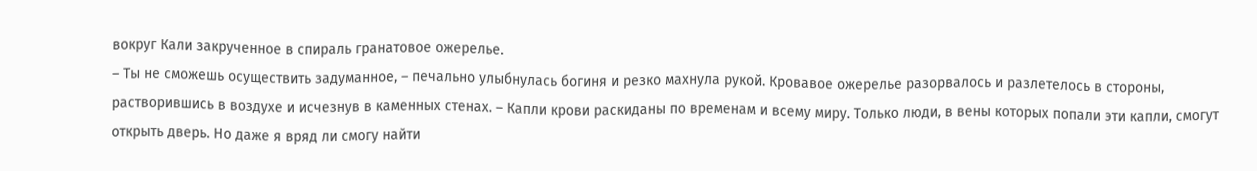вокруг Кали закрученное в спираль гранатовое ожерелье.
– Ты не сможешь осуществить задуманное, – печально улыбнулась богиня и резко махнула рукой. Кровавое ожерелье разорвалось и разлетелось в стороны, растворившись в воздухе и исчезнув в каменных стенах. – Капли крови раскиданы по временам и всему миру. Только люди, в вены которых попали эти капли, смогут открыть дверь. Но даже я вряд ли смогу найти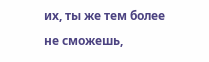их, ты же тем более не сможешь,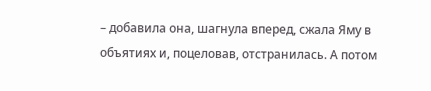– добавила она, шагнула вперед, сжала Яму в объятиях и, поцеловав, отстранилась. А потом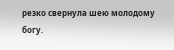резко свернула шею молодому богу.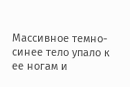Массивное темно-синее тело упало к ее ногам и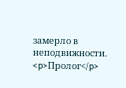замерло в неподвижности.
<p>Пролог</p>